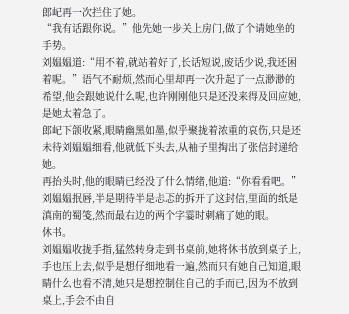郎屺再一次拦住了她。
“我有话跟你说。”他先她一步关上房门,做了个请她坐的手势。
刘媪媪道:“用不着,就站着好了,长话短说,废话少说,我还困着呢。”语气不耐烦,然而心里却再一次升起了一点渺渺的希望,他会跟她说什么呢,也许刚刚他只是还没来得及回应她,是她太着急了。
郎屺下颌收紧,眼睛幽黑如墨,似乎聚拢着浓重的哀伤,只是还未待刘媪媪细看,他就低下头去,从袖子里掏出了张信封递给她。
再抬头时,他的眼睛已经没了什么情绪,他道:“你看看吧。”
刘媪媪抿唇,半是期待半是忐忑的拆开了这封信,里面的纸是滇南的蜀笺,然而最右边的两个字霎时刺痛了她的眼。
休书。
刘媪媪收拢手指,猛然转身走到书桌前,她将休书放到桌子上,手也压上去,似乎是想仔细地看一遍,然而只有她自己知道,眼睛什么也看不清,她只是想控制住自己的手而已,因为不放到桌上,手会不由自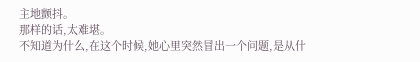主地颤抖。
那样的话,太难堪。
不知道为什么,在这个时候,她心里突然冒出一个问题,是从什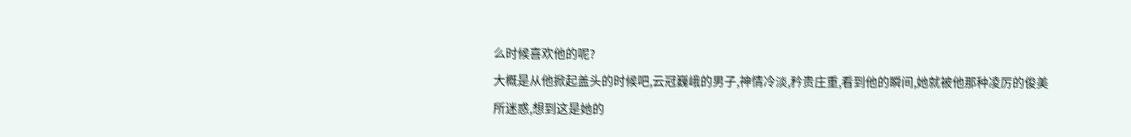么时候喜欢他的呢?
大概是从他掀起盖头的时候吧,云冠巍峨的男子,神情冷淡,矜贵庄重,看到他的瞬间,她就被他那种凌厉的俊美所迷惑,想到这是她的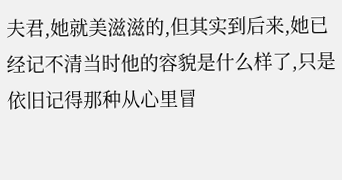夫君,她就美滋滋的,但其实到后来,她已经记不清当时他的容貌是什么样了,只是依旧记得那种从心里冒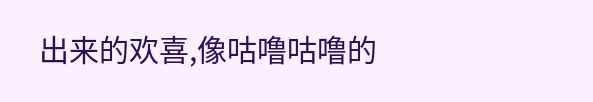出来的欢喜,像咕噜咕噜的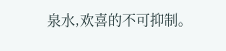泉水,欢喜的不可抑制。